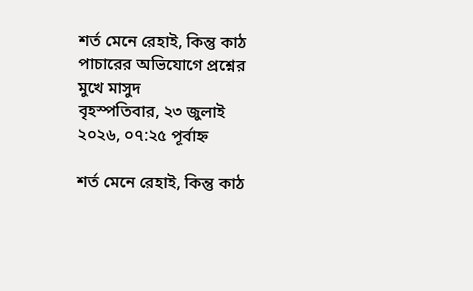শর্ত মেনে রেহাই, কিন্তু কাঠ পাচারের অভিযোগে প্রশ্নের মুখে মাসুদ
বৃহস্পতিবার, ২৩ জুলাই ২০২৬, ০৭:২৫ পূর্বাহ্ন

শর্ত মেনে রেহাই, কিন্তু কাঠ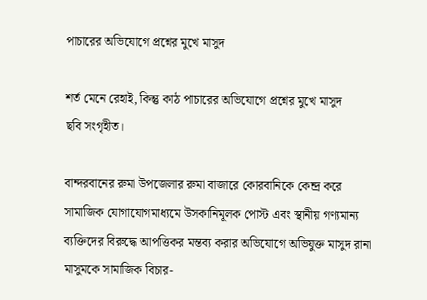পাচারের অভিযোগে প্রশ্নের মুখে মাসুদ

শর্ত মেনে রেহাই, কিন্তু কাঠ পাচারের অভিযোগে প্রশ্নের মুখে মাসুদ
ছবি সংগৃহীত।

বান্দরবানের রুমা উপজেলার রুমা বাজারে কোরবানিকে কেন্দ্র করে সামাজিক যোগাযোগমাধ্যমে উসকানিমূলক পোস্ট এবং স্থানীয় গণ্যমান্য ব্যক্তিদের বিরুদ্ধে আপত্তিকর মন্তব্য করার অভিযোগে অভিযুক্ত মাসুদ রানা মাসুমকে সামাজিক বিচার-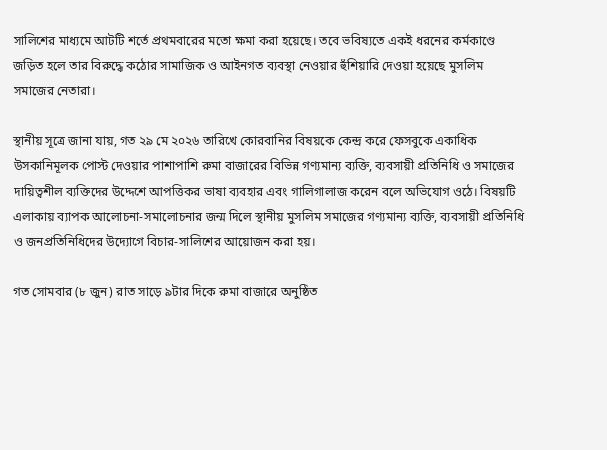সালিশের মাধ্যমে আটটি শর্তে প্রথমবারের মতো ক্ষমা করা হয়েছে। তবে ভবিষ্যতে একই ধরনের কর্মকাণ্ডে জড়িত হলে তার বিরুদ্ধে কঠোর সামাজিক ও আইনগত ব্যবস্থা নেওয়ার হুঁশিয়ারি দেওয়া হয়েছে মুসলিম সমাজের নেতারা।

স্থানীয় সূত্রে জানা যায়, গত ২৯ মে ২০২৬ তারিখে কোরবানির বিষয়কে কেন্দ্র করে ফেসবুকে একাধিক উসকানিমূলক পোস্ট দেওয়ার পাশাপাশি রুমা বাজারের বিভিন্ন গণ্যমান্য ব্যক্তি, ব্যবসায়ী প্রতিনিধি ও সমাজের দায়িত্বশীল ব্যক্তিদের উদ্দেশে আপত্তিকর ভাষা ব্যবহার এবং গালিগালাজ করেন বলে অভিযোগ ওঠে। বিষয়টি এলাকায় ব্যাপক আলোচনা-সমালোচনার জন্ম দিলে স্থানীয় মুসলিম সমাজের গণ্যমান্য ব্যক্তি, ব্যবসায়ী প্রতিনিধি ও জনপ্রতিনিধিদের উদ্যোগে বিচার-সালিশের আয়োজন করা হয়।

গত সোমবার (৮ জুন) রাত সাড়ে ৯টার দিকে রুমা বাজারে অনুষ্ঠিত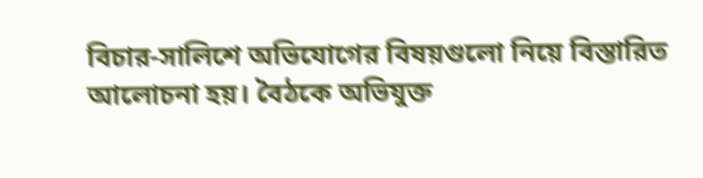বিচার-সালিশে অভিযোগের বিষয়গুলো নিয়ে বিস্তারিত আলোচনা হয়। বৈঠকে অভিযুক্ত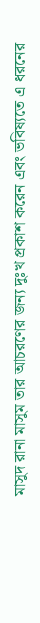মাসুদ রানা মাসুম তার আচরণের জন্য দুঃখ প্রকাশ করেন এবং ভবিষ্যতে এ ধরনের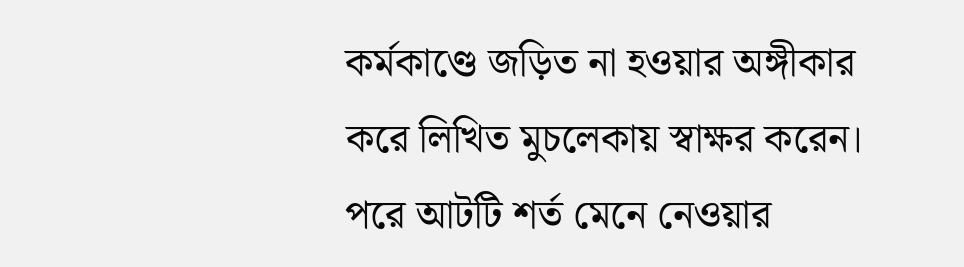কর্মকাণ্ডে জড়িত না হওয়ার অঙ্গীকার করে লিখিত মুচলেকায় স্বাক্ষর করেন। পরে আটটি শর্ত মেনে নেওয়ার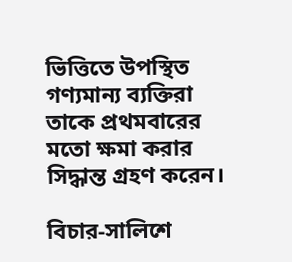ভিত্তিতে উপস্থিত গণ্যমান্য ব্যক্তিরা তাকে প্রথমবারের মতো ক্ষমা করার সিদ্ধান্ত গ্রহণ করেন।

বিচার-সালিশে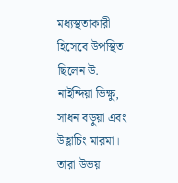মধ্যস্থতাকারী হিসেবে উপস্থিত ছিলেন উ. নাইন্দিয়া ভিক্ষু, সাধন বড়ুয়া এবং উহ্লাচিং মারমা। তারা উভয়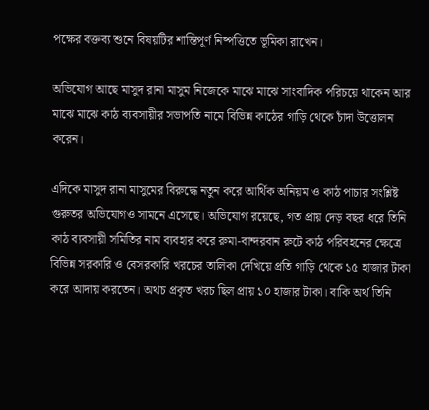পক্ষের বক্তব্য শুনে বিষয়টির শান্তিপূর্ণ নিষ্পত্তিতে ভূমিকা রাখেন।

অভিযোগ আছে মাসুদ রানা মাসুম নিজেকে মাঝে মাঝে সাংবাদিক পরিচয়ে থাকেন আর মাঝে মাঝে কাঠ ব্যবসায়ীর সভাপতি নামে বিভিন্ন কাঠের গাড়ি থেকে চাঁদা উত্তোলন করেন।

এদিকে মাসুদ রানা মাসুমের বিরুদ্ধে নতুন করে আর্থিক অনিয়ম ও কাঠ পাচার সংশ্লিষ্ট গুরুতর অভিযোগও সামনে এসেছে। অভিযোগ রয়েছে, গত প্রায় দেড় বছর ধরে তিনি কাঠ ব্যবসায়ী সমিতির নাম ব্যবহার করে রুমা-বান্দরবান রুটে কাঠ পরিবহনের ক্ষেত্রে বিভিন্ন সরকারি ও বেসরকারি খরচের তালিকা দেখিয়ে প্রতি গাড়ি থেকে ১৫ হাজার টাকা করে আদায় করতেন। অথচ প্রকৃত খরচ ছিল প্রায় ১০ হাজার টাকা। বাকি অর্থ তিনি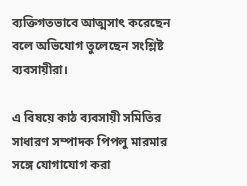ব্যক্তিগতভাবে আত্মসাৎ করেছেন বলে অভিযোগ তুলেছেন সংশ্লিষ্ট ব্যবসায়ীরা।

এ বিষয়ে কাঠ ব্যবসায়ী সমিতির সাধারণ সম্পাদক পিপলু মারমার সঙ্গে যোগাযোগ করা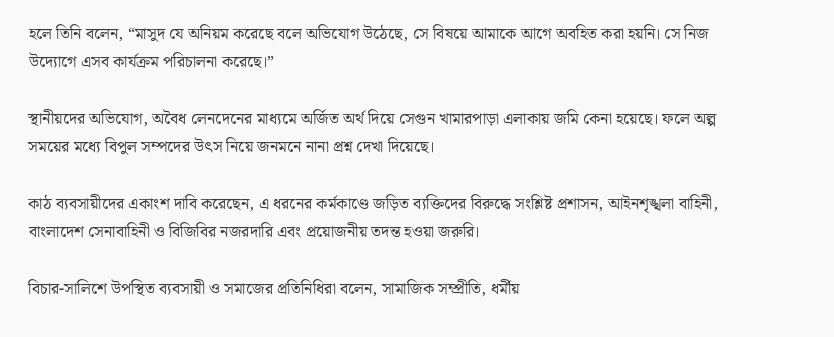হলে তিনি বলেন, “মাসুদ যে অনিয়ম করেছে বলে অভিযোগ উঠেছে, সে বিষয়ে আমাকে আগে অবহিত করা হয়নি। সে নিজ উদ্যোগে এসব কার্যক্রম পরিচালনা করেছে।”

স্থানীয়দের অভিযোগ, অবৈধ লেনদেনের মাধ্যমে অর্জিত অর্থ দিয়ে সেগুন খামারপাড়া এলাকায় জমি কেনা হয়েছে। ফলে অল্প সময়ের মধ্যে বিপুল সম্পদের উৎস নিয়ে জনমনে নানা প্রশ্ন দেখা দিয়েছে।

কাঠ ব্যবসায়ীদের একাংশ দাবি করেছেন, এ ধরনের কর্মকাণ্ডে জড়িত ব্যক্তিদের বিরুদ্ধে সংশ্লিষ্ট প্রশাসন, আইনশৃঙ্খলা বাহিনী, বাংলাদেশ সেনাবাহিনী ও বিজিবির নজরদারি এবং প্রয়োজনীয় তদন্ত হওয়া জরুরি।

বিচার-সালিশে উপস্থিত ব্যবসায়ী ও সমাজের প্রতিনিধিরা বলেন, সামাজিক সম্প্রীতি, ধর্মীয়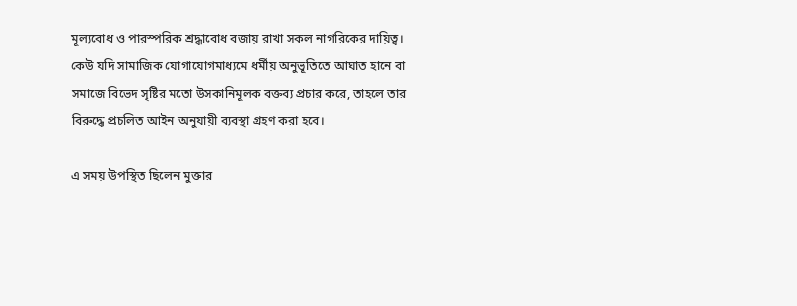মূল্যবোধ ও পারস্পরিক শ্রদ্ধাবোধ বজায় রাখা সকল নাগরিকের দায়িত্ব। কেউ যদি সামাজিক যোগাযোগমাধ্যমে ধর্মীয় অনুভূতিতে আঘাত হানে বা সমাজে বিভেদ সৃষ্টির মতো উসকানিমূলক বক্তব্য প্রচার করে, তাহলে তার বিরুদ্ধে প্রচলিত আইন অনুযায়ী ব্যবস্থা গ্রহণ করা হবে।

এ সময় উপস্থিত ছিলেন মুক্তার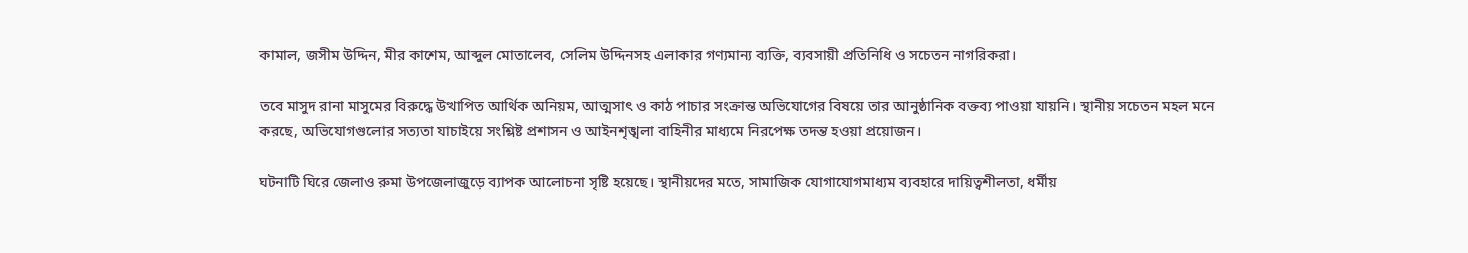কামাল, জসীম উদ্দিন, মীর কাশেম, আব্দুল মোতালেব, সেলিম উদ্দিনসহ এলাকার গণ্যমান্য ব্যক্তি, ব্যবসায়ী প্রতিনিধি ও সচেতন নাগরিকরা।

তবে মাসুদ রানা মাসুমের বিরুদ্ধে উত্থাপিত আর্থিক অনিয়ম, আত্মসাৎ ও কাঠ পাচার সংক্রান্ত অভিযোগের বিষয়ে তার আনুষ্ঠানিক বক্তব্য পাওয়া যায়নি। স্থানীয় সচেতন মহল মনে করছে, অভিযোগগুলোর সত্যতা যাচাইয়ে সংশ্লিষ্ট প্রশাসন ও আইনশৃঙ্খলা বাহিনীর মাধ্যমে নিরপেক্ষ তদন্ত হওয়া প্রয়োজন।

ঘটনাটি ঘিরে জেলাও রুমা উপজেলাজুড়ে ব্যাপক আলোচনা সৃষ্টি হয়েছে। স্থানীয়দের মতে, সামাজিক যোগাযোগমাধ্যম ব্যবহারে দায়িত্বশীলতা, ধর্মীয়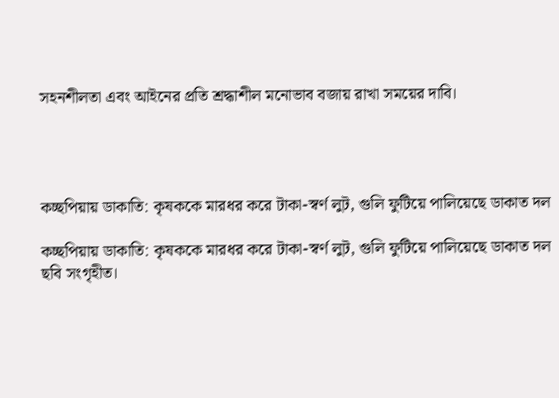সহনশীলতা এবং আইনের প্রতি শ্রদ্ধাশীল মনোভাব বজায় রাখা সময়ের দাবি।




কচ্ছপিয়ায় ডাকাতি: কৃষককে মারধর করে টাকা-স্বর্ণ লুট, গুলি ফুটিয়ে পালিয়েছে ডাকাত দল

কচ্ছপিয়ায় ডাকাতি: কৃষককে মারধর করে টাকা-স্বর্ণ লুট, গুলি ফুটিয়ে পালিয়েছে ডাকাত দল
ছবি সংগৃহীত।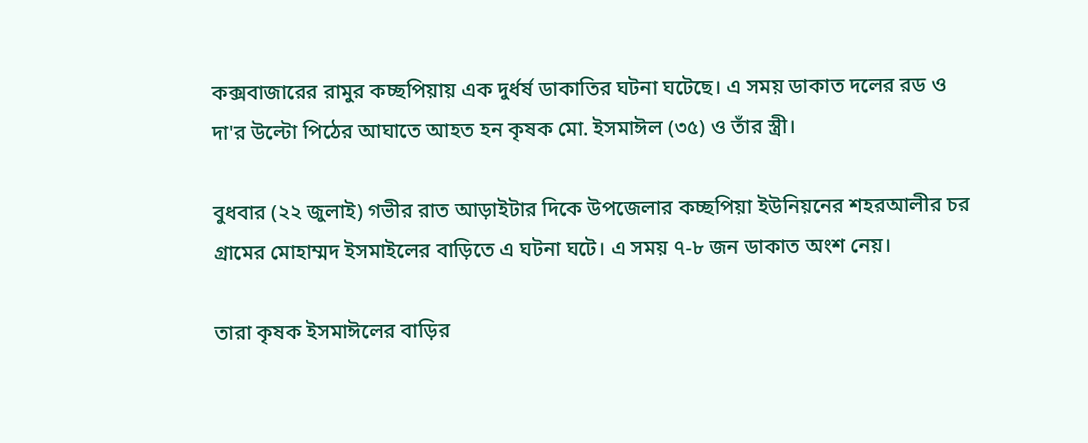কক্সবাজারের রামুর কচ্ছপিয়ায় এক দুর্ধর্ষ ডাকাতির ঘটনা ঘটেছে। এ সময় ডাকাত দলের রড ও দা'র উল্টো পিঠের আঘাতে আহত হন কৃষক মো. ইসমাঈল (৩৫) ও তাঁর স্ত্রী।

বুধবার (২২ জুলাই) গভীর রাত আড়াইটার দিকে উপজেলার কচ্ছপিয়া ইউনিয়নের শহরআলীর চর গ্রামের মোহাম্মদ ইসমাইলের বাড়িতে এ ঘটনা ঘটে। এ সময় ৭-৮ জন ডাকাত অংশ নেয়।

তারা কৃষক ইসমাঈলের বাড়ির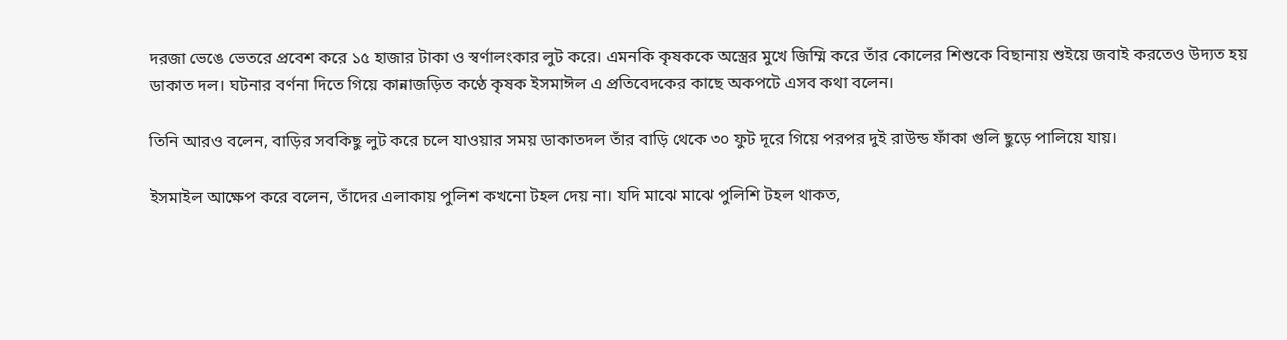দরজা ভেঙে ভেতরে প্রবেশ করে ১৫ হাজার টাকা ও স্বর্ণালংকার লুট করে। এমনকি কৃষককে অস্ত্রের মুখে জিম্মি করে তাঁর কোলের শিশুকে বিছানায় শুইয়ে জবাই করতেও উদ্যত হয় ডাকাত দল। ঘটনার বর্ণনা দিতে গিয়ে কান্নাজড়িত কণ্ঠে কৃষক ইসমাঈল এ প্রতিবেদকের কাছে অকপটে এসব কথা বলেন।

তিনি আরও বলেন, বাড়ির সবকিছু লুট করে চলে যাওয়ার সময় ডাকাতদল তাঁর বাড়ি থেকে ৩০ ফুট দূরে গিয়ে পরপর দুই রাউন্ড ফাঁকা গুলি ছুড়ে পালিয়ে যায়।

ইসমাইল আক্ষেপ করে বলেন, তাঁদের এলাকায় পুলিশ কখনো টহল দেয় না। যদি মাঝে মাঝে পুলিশি টহল থাকত,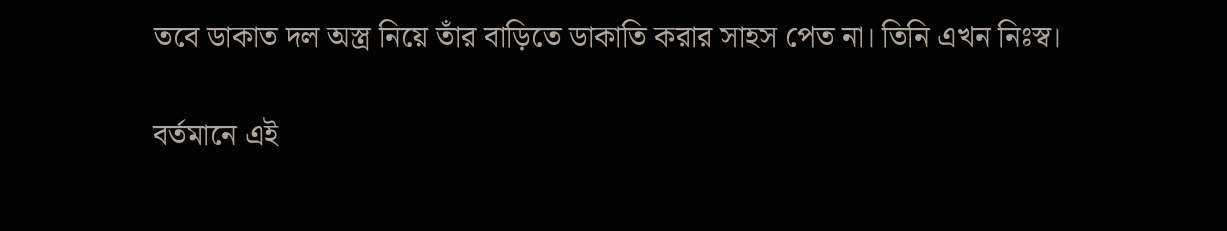তবে ডাকাত দল অস্ত্র নিয়ে তাঁর বাড়িতে ডাকাতি করার সাহস পেত না। তিনি এখন নিঃস্ব।

বর্তমানে এই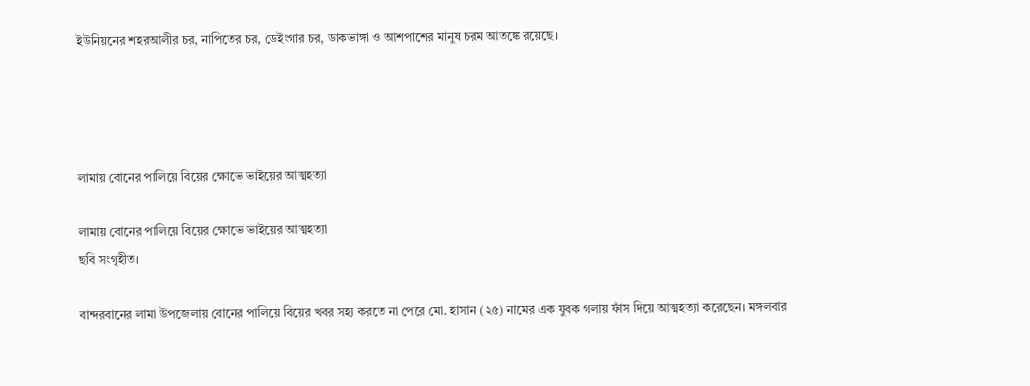ইউনিয়নের শহরআলীর চর, নাপিতের চর, ডেইংগার চর, ডাকভাঙ্গা ও আশপাশের মানুষ চরম আতঙ্কে রয়েছে।




লামায় বোনের পালিয়ে বিয়ের ক্ষোভে ভাইয়ের আত্মহত্যা

লামায় বোনের পালিয়ে বিয়ের ক্ষোভে ভাইয়ের আত্মহত্যা
ছবি সংগৃহীত।

বান্দরবানের লামা উপজেলায় বোনের পালিয়ে বিয়ের খবর সহ্য করতে না পেরে মো. হাসান (২৫) নামের এক যুবক গলায় ফাঁস দিয়ে আত্মহত্যা করেছেন। মঙ্গলবার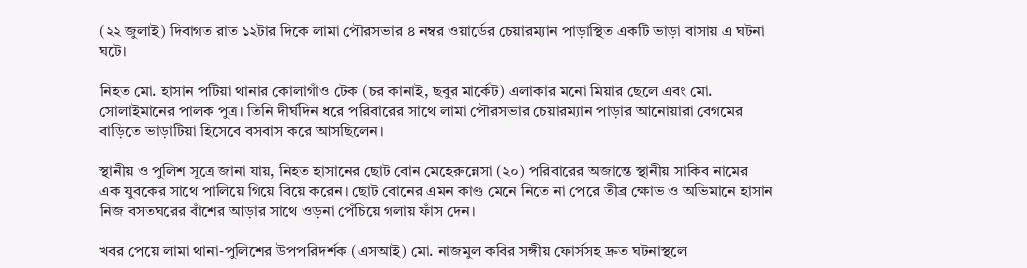(২২ জুলাই) দিবাগত রাত ১২টার দিকে লামা পৌরসভার ৪ নম্বর ওয়ার্ডের চেয়ারম্যান পাড়াস্থিত একটি ভাড়া বাসায় এ ঘটনা ঘটে।

নিহত মো. হাসান পটিয়া থানার কোলাগাঁও টেক (চর কানাই, ছবুর মার্কেট) এলাকার মনো মিয়ার ছেলে এবং মো. সোলাইমানের পালক পুত্র। তিনি দীর্ঘদিন ধরে পরিবারের সাথে লামা পৌরসভার চেয়ারম্যান পাড়ার আনোয়ারা বেগমের বাড়িতে ভাড়াটিয়া হিসেবে বসবাস করে আসছিলেন।

স্থানীয় ও পুলিশ সূত্রে জানা যায়, নিহত হাসানের ছোট বোন মেহেরুন্নেসা (২০) পরিবারের অজান্তে স্থানীয় সাকিব নামের এক যুবকের সাথে পালিয়ে গিয়ে বিয়ে করেন। ছোট বোনের এমন কাণ্ড মেনে নিতে না পেরে তীব্র ক্ষোভ ও অভিমানে হাসান নিজ বসতঘরের বাঁশের আড়ার সাথে ওড়না পেঁচিয়ে গলায় ফাঁস দেন।

খবর পেয়ে লামা থানা-পুলিশের উপপরিদর্শক (এসআই) মো. নাজমুল কবির সঙ্গীয় ফোর্সসহ দ্রুত ঘটনাস্থলে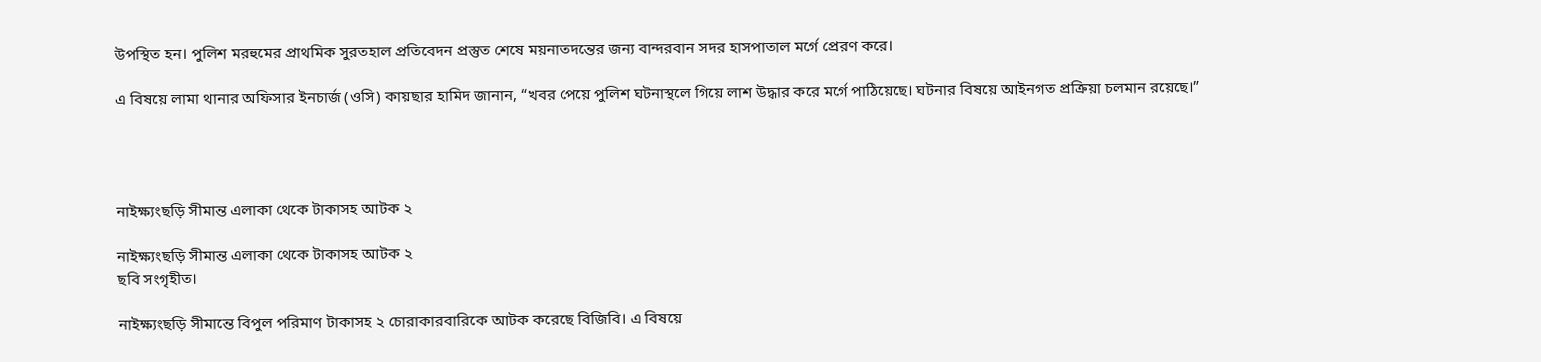উপস্থিত হন। পুলিশ মরহুমের প্রাথমিক সুরতহাল প্রতিবেদন প্রস্তুত শেষে ময়নাতদন্তের জন্য বান্দরবান সদর হাসপাতাল মর্গে প্রেরণ করে।

এ বিষয়ে লামা থানার অফিসার ইনচার্জ (ওসি) কায়ছার হামিদ জানান, “খবর পেয়ে পুলিশ ঘটনাস্থলে গিয়ে লাশ উদ্ধার করে মর্গে পাঠিয়েছে। ঘটনার বিষয়ে আইনগত প্রক্রিয়া চলমান রয়েছে।”




নাইক্ষ্যংছড়ি সীমান্ত এলাকা থেকে টাকাসহ আটক ২

নাইক্ষ্যংছড়ি সীমান্ত এলাকা থেকে টাকাসহ আটক ২
ছবি সংগৃহীত।

নাইক্ষ্যংছড়ি সীমান্তে বিপুল পরিমাণ টাকাসহ ২ চোরাকারবারিকে আটক করেছে বিজিবি। এ বিষয়ে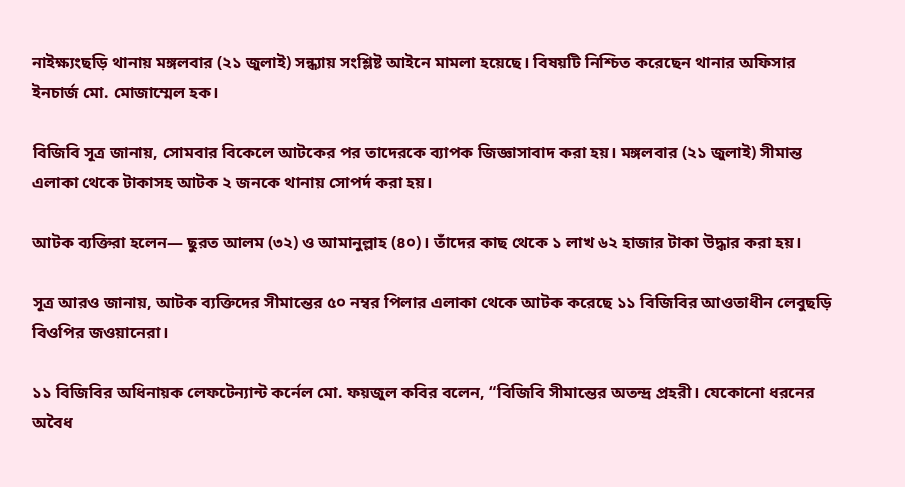নাইক্ষ্যংছড়ি থানায় মঙ্গলবার (২১ জুলাই) সন্ধ্যায় সংশ্লিষ্ট আইনে মামলা হয়েছে। বিষয়টি নিশ্চিত করেছেন থানার অফিসার ইনচার্জ মো. মোজাম্মেল হক।

বিজিবি সূত্র জানায়, সোমবার বিকেলে আটকের পর তাদেরকে ব্যাপক জিজ্ঞাসাবাদ করা হয়। মঙ্গলবার (২১ জুলাই) সীমান্ত এলাকা থেকে টাকাসহ আটক ২ জনকে থানায় সোপর্দ করা হয়।

আটক ব্যক্তিরা হলেন— ছুরত আলম (৩২) ও আমানুল্লাহ (৪০)। তাঁদের কাছ থেকে ১ লাখ ৬২ হাজার টাকা উদ্ধার করা হয়।

সূত্র আরও জানায়, আটক ব্যক্তিদের সীমান্তের ৫০ নম্বর পিলার এলাকা থেকে আটক করেছে ১১ বিজিবির আওতাধীন লেবুছড়ি বিওপির জওয়ানেরা।

১১ বিজিবির অধিনায়ক লেফটেন্যান্ট কর্নেল মো. ফয়জুল কবির বলেন, “বিজিবি সীমান্তের অতন্দ্র প্রহরী। যেকোনো ধরনের অবৈধ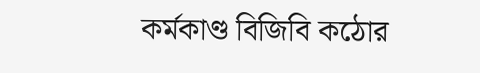কর্মকাণ্ড বিজিবি কঠোর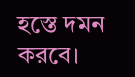হস্তে দমন করবে।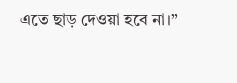এতে ছাড় দেওয়া হবে না।”